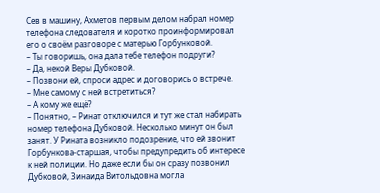Сев в машину, Ахметов первым делом набрал номер телефона следователя и коротко проинформировал его о своём разговоре с матерью Горбунковой.
– Ты говоришь, она дала тебе телефон подруги?
– Да, некой Веры Дубковой.
– Позвони ей, спроси адрес и договорись о встрече.
– Мне самому с ней встретиться?
– А кому же ещё?
– Понятно, – Ринат отключился и тут же стал набирать номер телефона Дубковой. Несколько минут он был занят. У Рината возникло подозрение, что ей звонит Горбункова-старшая, чтобы предупредить об интересе к ней полиции. Но даже если бы он сразу позвонил Дубковой, Зинаида Витольдовна могла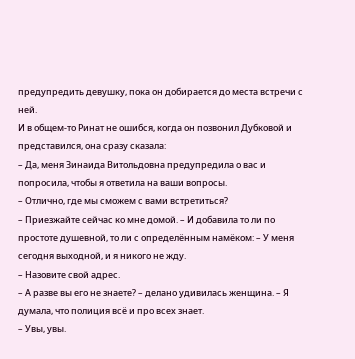предупредить девушку, пока он добирается до места встречи с ней.
И в общем-то Ринат не ошибся, когда он позвонил Дубковой и представился, она сразу сказала:
– Да, меня Зинаида Витольдовна предупредила о вас и попросила, чтобы я ответила на ваши вопросы.
– Отлично, где мы сможем с вами встретиться?
– Приезжайте сейчас ко мне домой. – И добавила то ли по простоте душевной, то ли с определённым намёком: – У меня сегодня выходной, и я никого не жду.
– Назовите свой адрес.
– А разве вы его не знаете? – делано удивилась женщина. – Я думала, что полиция всё и про всех знает.
– Увы, увы.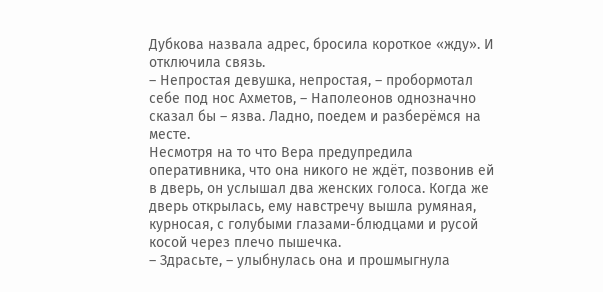Дубкова назвала адрес, бросила короткое «жду». И отключила связь.
– Непростая девушка, непростая, – пробормотал себе под нос Ахметов, – Наполеонов однозначно сказал бы – язва. Ладно, поедем и разберёмся на месте.
Несмотря на то что Вера предупредила оперативника, что она никого не ждёт, позвонив ей в дверь, он услышал два женских голоса. Когда же дверь открылась, ему навстречу вышла румяная, курносая, с голубыми глазами-блюдцами и русой косой через плечо пышечка.
– Здрасьте, – улыбнулась она и прошмыгнула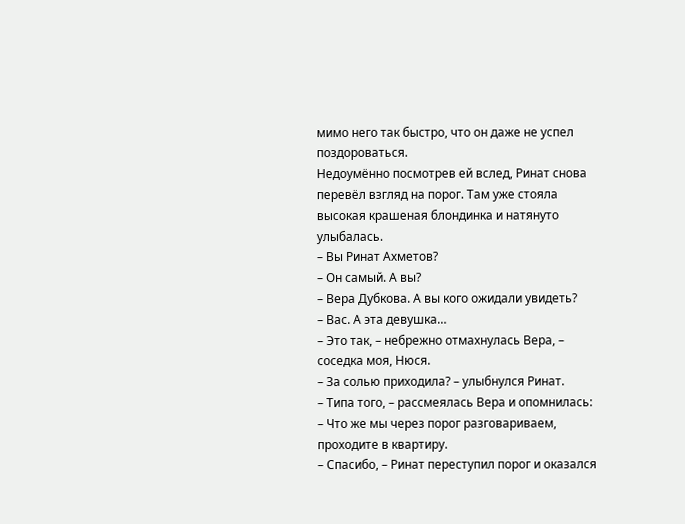мимо него так быстро, что он даже не успел поздороваться.
Недоумённо посмотрев ей вслед, Ринат снова перевёл взгляд на порог. Там уже стояла высокая крашеная блондинка и натянуто улыбалась.
– Вы Ринат Ахметов?
– Он самый. А вы?
– Вера Дубкова. А вы кого ожидали увидеть?
– Вас. А эта девушка…
– Это так, – небрежно отмахнулась Вера, – соседка моя, Нюся.
– За солью приходила? – улыбнулся Ринат.
– Типа того, – рассмеялась Вера и опомнилась: – Что же мы через порог разговариваем, проходите в квартиру.
– Спасибо, – Ринат переступил порог и оказался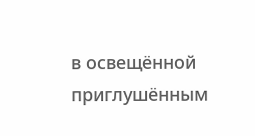в освещённой приглушённым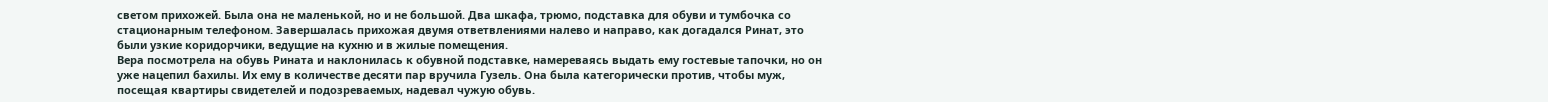светом прихожей. Была она не маленькой, но и не большой. Два шкафа, трюмо, подставка для обуви и тумбочка со стационарным телефоном. Завершалась прихожая двумя ответвлениями налево и направо, как догадался Ринат, это были узкие коридорчики, ведущие на кухню и в жилые помещения.
Вера посмотрела на обувь Рината и наклонилась к обувной подставке, намереваясь выдать ему гостевые тапочки, но он уже нацепил бахилы. Их ему в количестве десяти пар вручила Гузель. Она была категорически против, чтобы муж, посещая квартиры свидетелей и подозреваемых, надевал чужую обувь.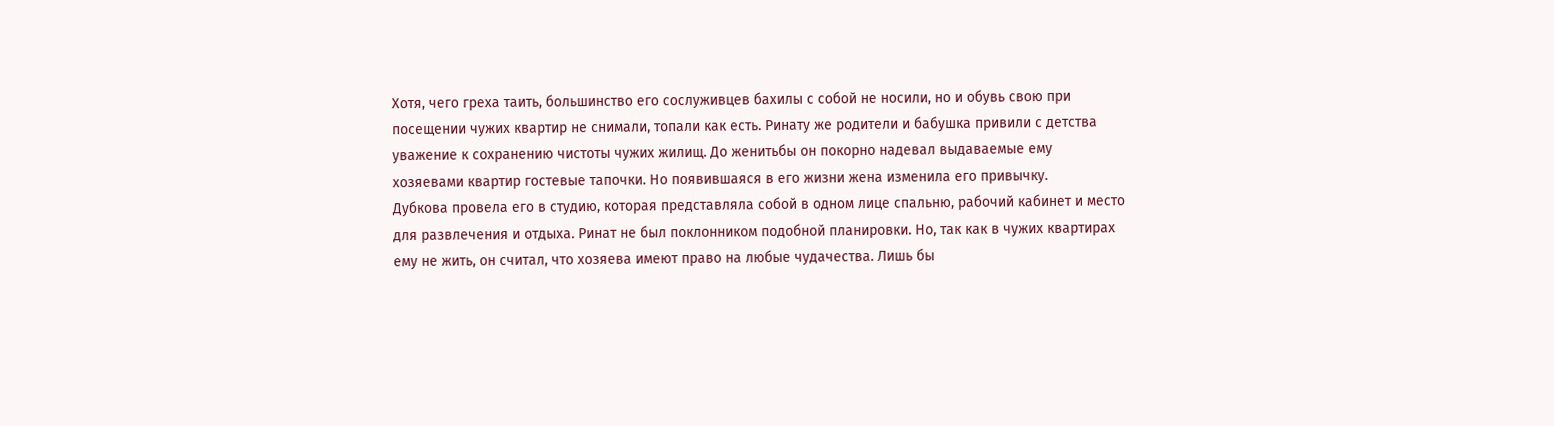Хотя, чего греха таить, большинство его сослуживцев бахилы с собой не носили, но и обувь свою при посещении чужих квартир не снимали, топали как есть. Ринату же родители и бабушка привили с детства уважение к сохранению чистоты чужих жилищ. До женитьбы он покорно надевал выдаваемые ему хозяевами квартир гостевые тапочки. Но появившаяся в его жизни жена изменила его привычку.
Дубкова провела его в студию, которая представляла собой в одном лице спальню, рабочий кабинет и место для развлечения и отдыха. Ринат не был поклонником подобной планировки. Но, так как в чужих квартирах ему не жить, он считал, что хозяева имеют право на любые чудачества. Лишь бы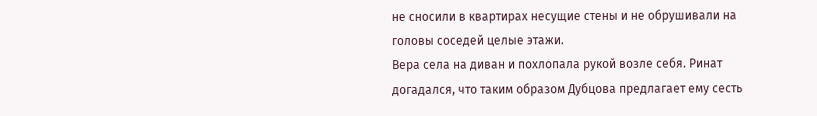не сносили в квартирах несущие стены и не обрушивали на головы соседей целые этажи.
Вера села на диван и похлопала рукой возле себя. Ринат догадался, что таким образом Дубцова предлагает ему сесть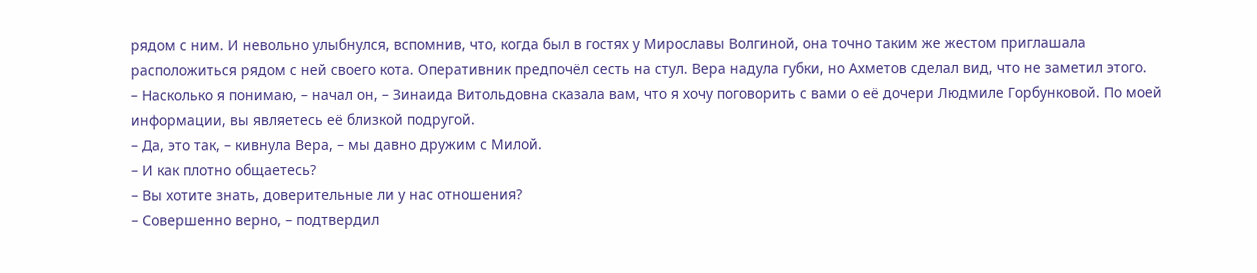рядом с ним. И невольно улыбнулся, вспомнив, что, когда был в гостях у Мирославы Волгиной, она точно таким же жестом приглашала расположиться рядом с ней своего кота. Оперативник предпочёл сесть на стул. Вера надула губки, но Ахметов сделал вид, что не заметил этого.
– Насколько я понимаю, – начал он, – Зинаида Витольдовна сказала вам, что я хочу поговорить с вами о её дочери Людмиле Горбунковой. По моей информации, вы являетесь её близкой подругой.
– Да, это так, – кивнула Вера, – мы давно дружим с Милой.
– И как плотно общаетесь?
– Вы хотите знать, доверительные ли у нас отношения?
– Совершенно верно, – подтвердил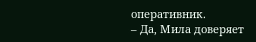оперативник.
– Да, Мила доверяет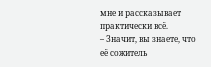мне и рассказывает практически всё.
– Значит, вы знаете, что её сожитель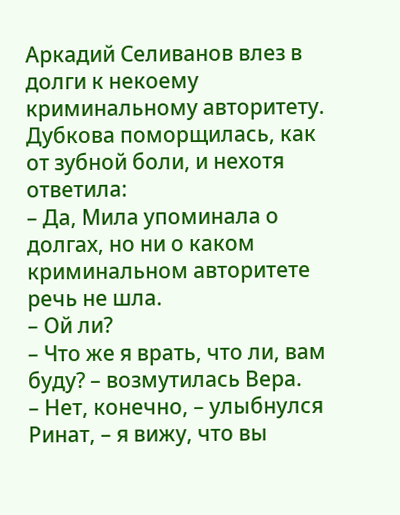Аркадий Селиванов влез в долги к некоему криминальному авторитету.
Дубкова поморщилась, как от зубной боли, и нехотя ответила:
– Да, Мила упоминала о долгах, но ни о каком криминальном авторитете речь не шла.
– Ой ли?
– Что же я врать, что ли, вам буду? – возмутилась Вера.
– Нет, конечно, – улыбнулся Ринат, – я вижу, что вы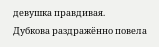девушка правдивая.
Дубкова раздражённо повела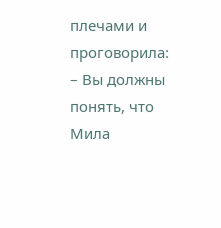плечами и проговорила:
– Вы должны понять, что Мила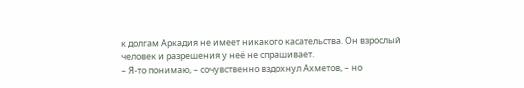к долгам Аркадия не имеет никакого касательства. Он взрослый человек и разрешения у неё не спрашивает.
– Я-то понимаю, – сочувственно вздохнул Ахметов, – но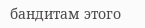бандитам этого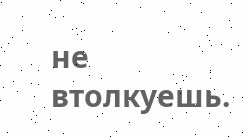не втолкуешь.